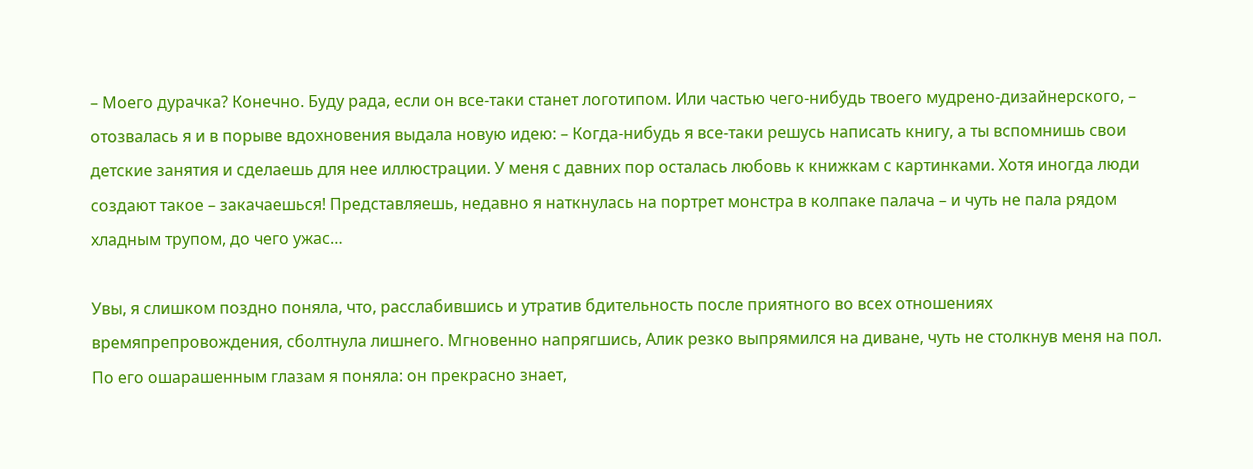– Моего дурачка? Конечно. Буду рада, если он все-таки станет логотипом. Или частью чего-нибудь твоего мудрено-дизайнерского, – отозвалась я и в порыве вдохновения выдала новую идею: – Когда-нибудь я все-таки решусь написать книгу, а ты вспомнишь свои детские занятия и сделаешь для нее иллюстрации. У меня с давних пор осталась любовь к книжкам с картинками. Хотя иногда люди создают такое – закачаешься! Представляешь, недавно я наткнулась на портрет монстра в колпаке палача – и чуть не пала рядом хладным трупом, до чего ужас…

Увы, я слишком поздно поняла, что, расслабившись и утратив бдительность после приятного во всех отношениях времяпрепровождения, сболтнула лишнего. Мгновенно напрягшись, Алик резко выпрямился на диване, чуть не столкнув меня на пол. По его ошарашенным глазам я поняла: он прекрасно знает,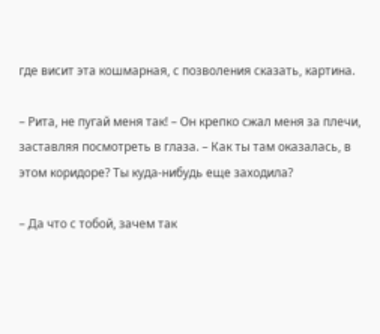где висит эта кошмарная, с позволения сказать, картина.

– Рита, не пугай меня так! – Он крепко сжал меня за плечи, заставляя посмотреть в глаза. – Как ты там оказалась, в этом коридоре? Ты куда-нибудь еще заходила?

– Да что с тобой, зачем так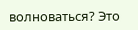волноваться? Это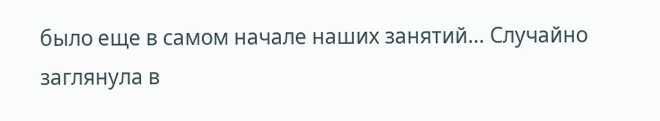было еще в самом начале наших занятий… Случайно заглянула в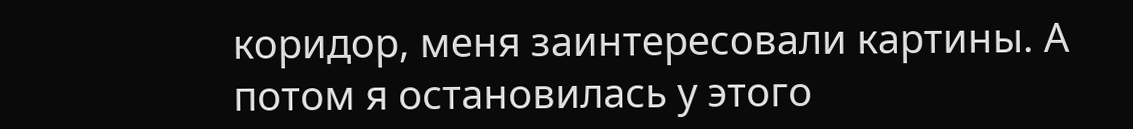коридор, меня заинтересовали картины. А потом я остановилась у этого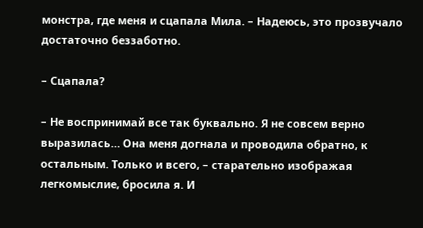монстра, где меня и сцапала Мила. – Надеюсь, это прозвучало достаточно беззаботно.

– Сцапала?

– Не воспринимай все так буквально. Я не совсем верно выразилась… Она меня догнала и проводила обратно, к остальным. Только и всего, – старательно изображая легкомыслие, бросила я. И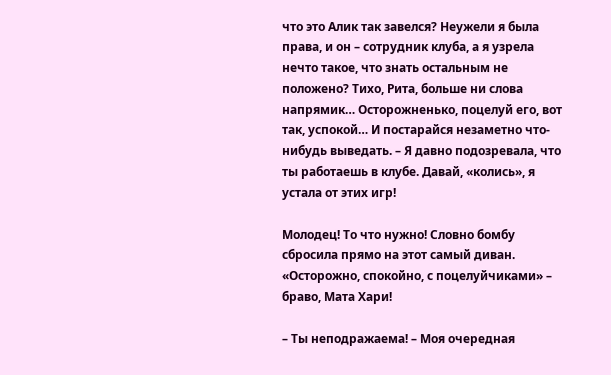что это Алик так завелся? Неужели я была права, и он – сотрудник клуба, а я узрела нечто такое, что знать остальным не положено? Тихо, Рита, больше ни слова напрямик… Осторожненько, поцелуй его, вот так, успокой… И постарайся незаметно что-нибудь выведать. – Я давно подозревала, что ты работаешь в клубе. Давай, «колись», я устала от этих игр!

Молодец! То что нужно! Словно бомбу сбросила прямо на этот самый диван. «Осторожно, спокойно, с поцелуйчиками» – браво, Мата Хари!

– Ты неподражаема! – Моя очередная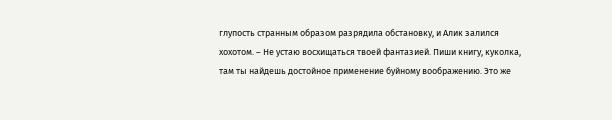глупость странным образом разрядила обстановку, и Алик залился хохотом. – Не устаю восхищаться твоей фантазией. Пиши книгу, куколка, там ты найдешь достойное применение буйному воображению. Это же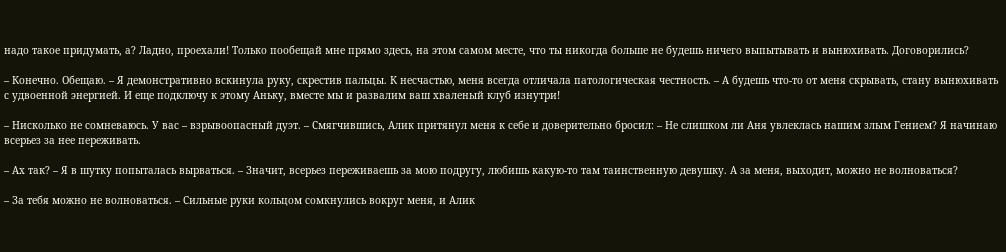надо такое придумать, а? Ладно, проехали! Только пообещай мне прямо здесь, на этом самом месте, что ты никогда больше не будешь ничего выпытывать и вынюхивать. Договорились?

– Конечно. Обещаю. – Я демонстративно вскинула руку, скрестив пальцы. К несчастью, меня всегда отличала патологическая честность. – А будешь что-то от меня скрывать, стану вынюхивать с удвоенной энергией. И еще подключу к этому Аньку, вместе мы и развалим ваш хваленый клуб изнутри!

– Нисколько не сомневаюсь. У вас – взрывоопасный дуэт. – Смягчившись, Алик притянул меня к себе и доверительно бросил: – Не слишком ли Аня увлеклась нашим злым Гением? Я начинаю всерьез за нее переживать.

– Ах так? – Я в шутку попыталась вырваться. – Значит, всерьез переживаешь за мою подругу, любишь какую-то там таинственную девушку. А за меня, выходит, можно не волноваться?

– За тебя можно не волноваться. – Сильные руки кольцом сомкнулись вокруг меня, и Алик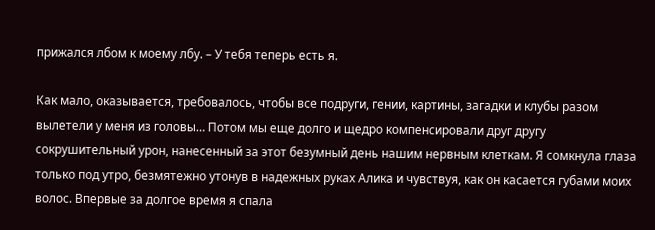прижался лбом к моему лбу. – У тебя теперь есть я.

Как мало, оказывается, требовалось, чтобы все подруги, гении, картины, загадки и клубы разом вылетели у меня из головы… Потом мы еще долго и щедро компенсировали друг другу сокрушительный урон, нанесенный за этот безумный день нашим нервным клеткам. Я сомкнула глаза только под утро, безмятежно утонув в надежных руках Алика и чувствуя, как он касается губами моих волос. Впервые за долгое время я спала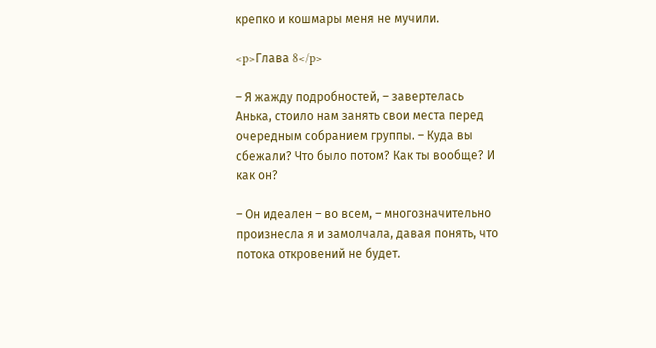крепко и кошмары меня не мучили.

<p>Глава 8</p>

– Я жажду подробностей, – завертелась Анька, стоило нам занять свои места перед очередным собранием группы. – Куда вы сбежали? Что было потом? Как ты вообще? И как он?

– Он идеален – во всем, – многозначительно произнесла я и замолчала, давая понять, что потока откровений не будет.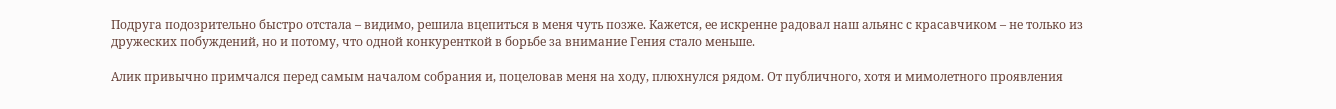Подруга подозрительно быстро отстала – видимо, решила вцепиться в меня чуть позже. Кажется, ее искренне радовал наш альянс с красавчиком – не только из дружеских побуждений, но и потому, что одной конкуренткой в борьбе за внимание Гения стало меньше.

Алик привычно примчался перед самым началом собрания и, поцеловав меня на ходу, плюхнулся рядом. От публичного, хотя и мимолетного проявления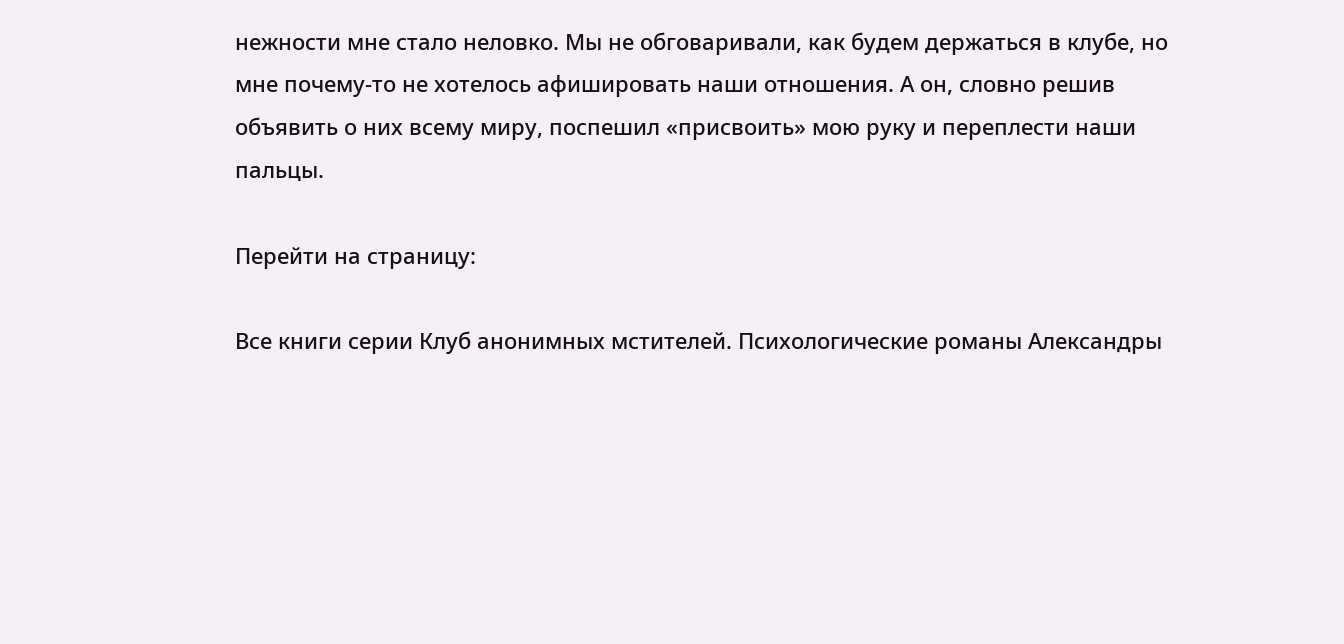нежности мне стало неловко. Мы не обговаривали, как будем держаться в клубе, но мне почему-то не хотелось афишировать наши отношения. А он, словно решив объявить о них всему миру, поспешил «присвоить» мою руку и переплести наши пальцы.

Перейти на страницу:

Все книги серии Клуб анонимных мстителей. Психологические романы Александры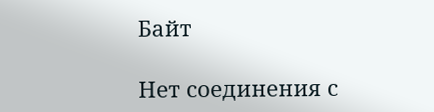Байт

Нет соединения с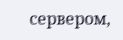сервером,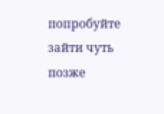попробуйте зайти чуть позже